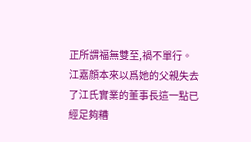正所謂福無雙至,禍不單行。
江嘉顔本來以爲她的父親失去了江氏實業的董事長這一點已經足夠糟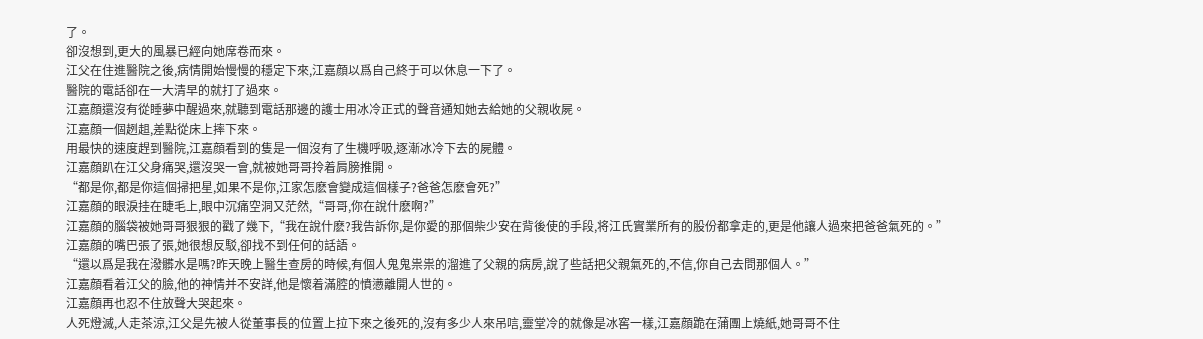了。
卻沒想到,更大的風暴已經向她席卷而來。
江父在住進醫院之後,病情開始慢慢的穩定下來,江嘉顔以爲自己終于可以休息一下了。
醫院的電話卻在一大清早的就打了過來。
江嘉顔還沒有從睡夢中醒過來,就聽到電話那邊的護士用冰冷正式的聲音通知她去給她的父親收屍。
江嘉顔一個趔趄,差點從床上摔下來。
用最快的速度趕到醫院,江嘉顔看到的隻是一個沒有了生機呼吸,逐漸冰冷下去的屍體。
江嘉顔趴在江父身痛哭,還沒哭一會,就被她哥哥拎着肩膀推開。
“都是你,都是你這個掃把星,如果不是你,江家怎麽會變成這個樣子?爸爸怎麽會死?”
江嘉顔的眼淚挂在睫毛上,眼中沉痛空洞又茫然,“哥哥,你在說什麽啊?”
江嘉顔的腦袋被她哥哥狠狠的戳了幾下,“我在說什麽?我告訴你,是你愛的那個柴少安在背後使的手段,将江氏實業所有的股份都拿走的,更是他讓人過來把爸爸氣死的。”
江嘉顔的嘴巴張了張,她很想反駁,卻找不到任何的話語。
“還以爲是我在潑髒水是嗎?昨天晚上醫生查房的時候,有個人鬼鬼祟祟的溜進了父親的病房,說了些話把父親氣死的,不信,你自己去問那個人。”
江嘉顔看着江父的臉,他的神情并不安詳,他是懷着滿腔的憤懑離開人世的。
江嘉顔再也忍不住放聲大哭起來。
人死燈滅,人走茶涼,江父是先被人從董事長的位置上拉下來之後死的,沒有多少人來吊唁,靈堂冷的就像是冰窖一樣,江嘉顔跪在蒲團上燒紙,她哥哥不住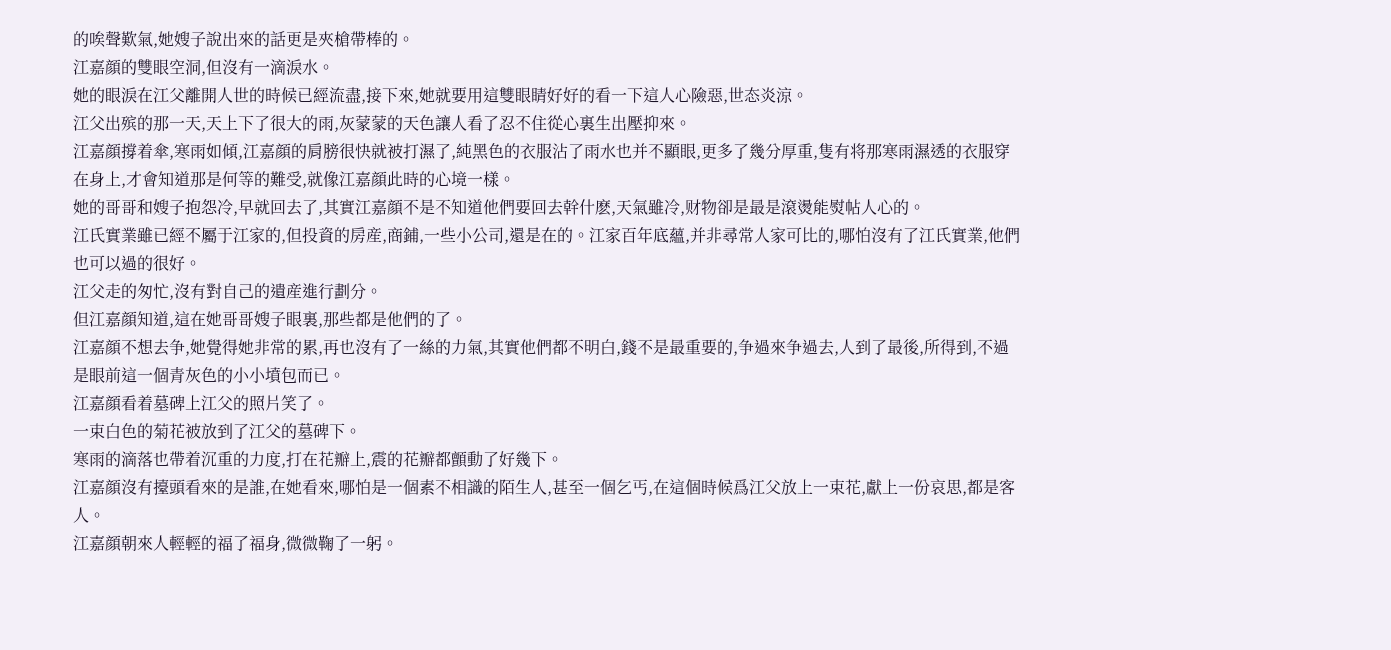的唉聲歎氣,她嫂子說出來的話更是夾槍帶棒的。
江嘉顔的雙眼空洞,但沒有一滴淚水。
她的眼淚在江父離開人世的時候已經流盡,接下來,她就要用這雙眼睛好好的看一下這人心險惡,世态炎涼。
江父出殡的那一天,天上下了很大的雨,灰蒙蒙的天色讓人看了忍不住從心裏生出壓抑來。
江嘉顔撐着傘,寒雨如傾,江嘉顔的肩膀很快就被打濕了,純黑色的衣服沾了雨水也并不顯眼,更多了幾分厚重,隻有将那寒雨濕透的衣服穿在身上,才會知道那是何等的難受,就像江嘉顔此時的心境一樣。
她的哥哥和嫂子抱怨冷,早就回去了,其實江嘉顔不是不知道他們要回去幹什麽,天氣雖冷,财物卻是最是滾燙能熨帖人心的。
江氏實業雖已經不屬于江家的,但投資的房産,商鋪,一些小公司,還是在的。江家百年底蘊,并非尋常人家可比的,哪怕沒有了江氏實業,他們也可以過的很好。
江父走的匆忙,沒有對自己的遺産進行劃分。
但江嘉顔知道,這在她哥哥嫂子眼裏,那些都是他們的了。
江嘉顔不想去争,她覺得她非常的累,再也沒有了一絲的力氣,其實他們都不明白,錢不是最重要的,争過來争過去,人到了最後,所得到,不過是眼前這一個青灰色的小小墳包而已。
江嘉顔看着墓碑上江父的照片笑了。
一束白色的菊花被放到了江父的墓碑下。
寒雨的滴落也帶着沉重的力度,打在花瓣上,震的花瓣都顫動了好幾下。
江嘉顔沒有擡頭看來的是誰,在她看來,哪怕是一個素不相識的陌生人,甚至一個乞丐,在這個時候爲江父放上一束花,獻上一份哀思,都是客人。
江嘉顔朝來人輕輕的福了福身,微微鞠了一躬。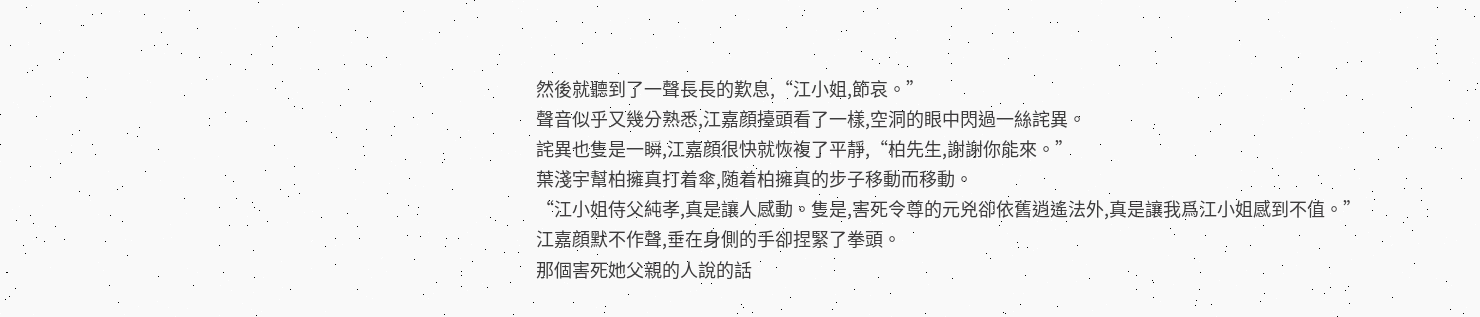然後就聽到了一聲長長的歎息,“江小姐,節哀。”
聲音似乎又幾分熟悉,江嘉顔擡頭看了一樣,空洞的眼中閃過一絲詫異。
詫異也隻是一瞬,江嘉顔很快就恢複了平靜,“柏先生,謝謝你能來。”
葉淺宇幫柏擁真打着傘,随着柏擁真的步子移動而移動。
“江小姐侍父純孝,真是讓人感動。隻是,害死令尊的元兇卻依舊逍遙法外,真是讓我爲江小姐感到不值。”
江嘉顔默不作聲,垂在身側的手卻捏緊了拳頭。
那個害死她父親的人說的話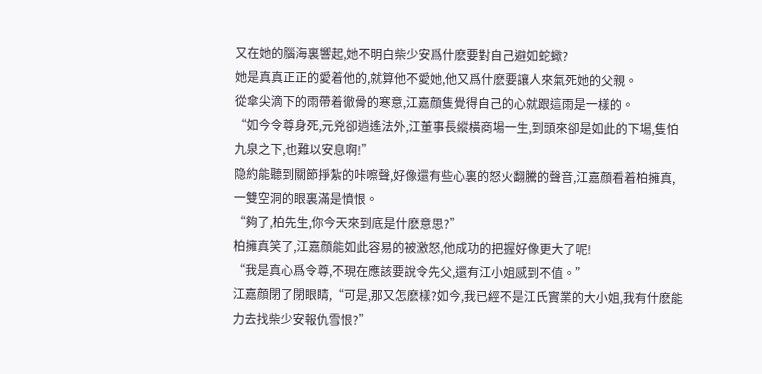又在她的腦海裏響起,她不明白柴少安爲什麽要對自己避如蛇蠍?
她是真真正正的愛着他的,就算他不愛她,他又爲什麽要讓人來氣死她的父親。
從傘尖滴下的雨帶着徹骨的寒意,江嘉顔隻覺得自己的心就跟這雨是一樣的。
“如今令尊身死,元兇卻逍遙法外,江董事長縱橫商場一生,到頭來卻是如此的下場,隻怕九泉之下,也難以安息啊!”
隐約能聽到關節掙紮的咔嚓聲,好像還有些心裏的怒火翻騰的聲音,江嘉顔看着柏擁真,一雙空洞的眼裏滿是憤恨。
“夠了,柏先生,你今天來到底是什麽意思?”
柏擁真笑了,江嘉顔能如此容易的被激怒,他成功的把握好像更大了呢!
“我是真心爲令尊,不現在應該要說令先父,還有江小姐感到不值。”
江嘉顔閉了閉眼睛,“可是,那又怎麽樣?如今,我已經不是江氏實業的大小姐,我有什麽能力去找柴少安報仇雪恨?”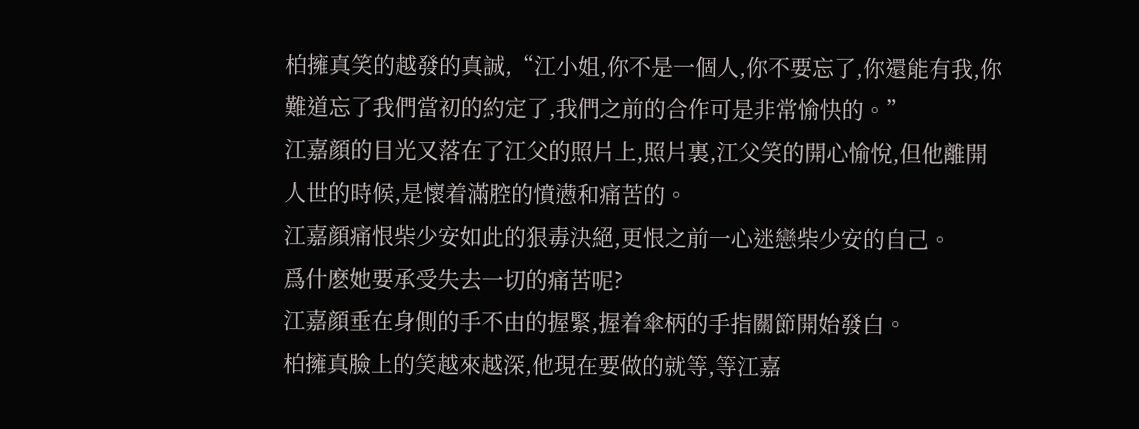柏擁真笑的越發的真誠,“江小姐,你不是一個人,你不要忘了,你還能有我,你難道忘了我們當初的約定了,我們之前的合作可是非常愉快的。”
江嘉顔的目光又落在了江父的照片上,照片裏,江父笑的開心愉悅,但他離開人世的時候,是懷着滿腔的憤懑和痛苦的。
江嘉顔痛恨柴少安如此的狠毒決絕,更恨之前一心迷戀柴少安的自己。
爲什麽她要承受失去一切的痛苦呢?
江嘉顔垂在身側的手不由的握緊,握着傘柄的手指關節開始發白。
柏擁真臉上的笑越來越深,他現在要做的就等,等江嘉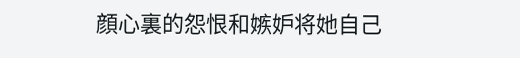顔心裏的怨恨和嫉妒将她自己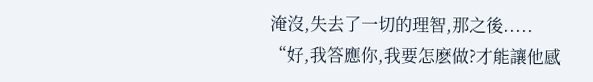淹沒,失去了一切的理智,那之後.....
“好,我答應你,我要怎麽做?才能讓他感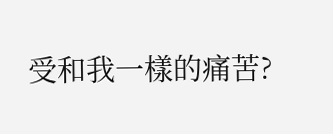受和我一樣的痛苦?